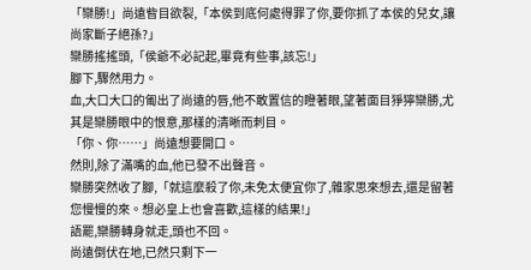「欒勝!」尚遠眥目欲裂,「本侯到底何處得罪了你,要你抓了本侯的兒女,讓尚家斷子絕孫?」
欒勝搖搖頭,「侯爺不必記起,畢竟有些事,該忘!」
腳下,驟然用力。
血,大口大口的匍出了尚遠的唇,他不敢置信的瞪著眼,望著面目猙獰欒勝,尤其是欒勝眼中的恨意,那樣的清晰而刺目。
「你、你……」尚遠想要開口。
然則,除了滿嘴的血,他已發不出聲音。
欒勝突然收了腳,「就這麼殺了你,未免太便宜你了,雜家思來想去,還是留著您慢慢的來。想必皇上也會喜歡,這樣的結果!」
語罷,欒勝轉身就走,頭也不回。
尚遠倒伏在地,已然只剩下一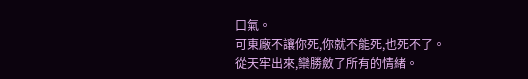口氣。
可東廠不讓你死,你就不能死,也死不了。
從天牢出來,欒勝斂了所有的情緒。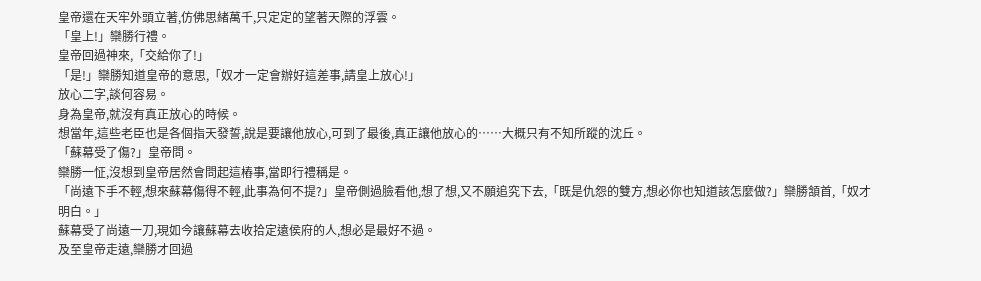皇帝還在天牢外頭立著,仿佛思緒萬千,只定定的望著天際的浮雲。
「皇上!」欒勝行禮。
皇帝回過神來,「交給你了!」
「是!」欒勝知道皇帝的意思,「奴才一定會辦好這差事,請皇上放心!」
放心二字,談何容易。
身為皇帝,就沒有真正放心的時候。
想當年,這些老臣也是各個指天發誓,說是要讓他放心,可到了最後,真正讓他放心的……大概只有不知所蹤的沈丘。
「蘇幕受了傷?」皇帝問。
欒勝一怔,沒想到皇帝居然會問起這樁事,當即行禮稱是。
「尚遠下手不輕,想來蘇幕傷得不輕,此事為何不提?」皇帝側過臉看他,想了想,又不願追究下去,「既是仇怨的雙方,想必你也知道該怎麼做?」欒勝頷首,「奴才明白。」
蘇幕受了尚遠一刀,現如今讓蘇幕去收拾定遠侯府的人,想必是最好不過。
及至皇帝走遠,欒勝才回過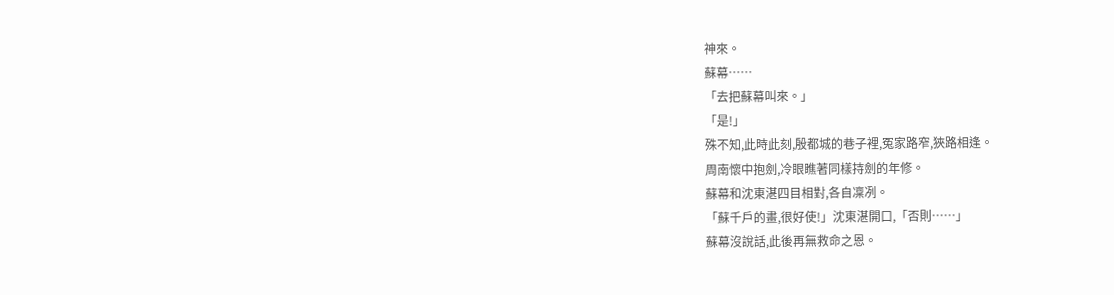神來。
蘇幕……
「去把蘇幕叫來。」
「是!」
殊不知,此時此刻,殷都城的巷子裡,冤家路窄,狹路相逢。
周南懷中抱劍,冷眼瞧著同樣持劍的年修。
蘇幕和沈東湛四目相對,各自凜冽。
「蘇千戶的畫,很好使!」沈東湛開口,「否則……」
蘇幕沒說話,此後再無救命之恩。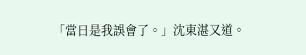「當日是我誤會了。」沈東湛又道。